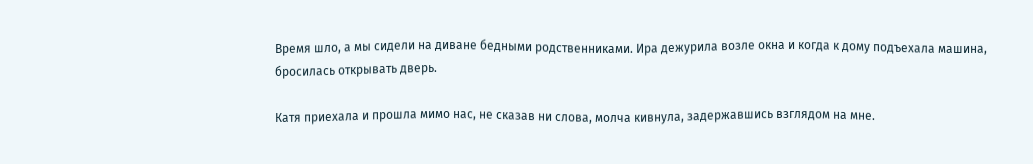Время шло, а мы сидели на диване бедными родственниками. Ира дежурила возле окна и когда к дому подъехала машина, бросилась открывать дверь.

Катя приехала и прошла мимо нас, не сказав ни слова, молча кивнула, задержавшись взглядом на мне.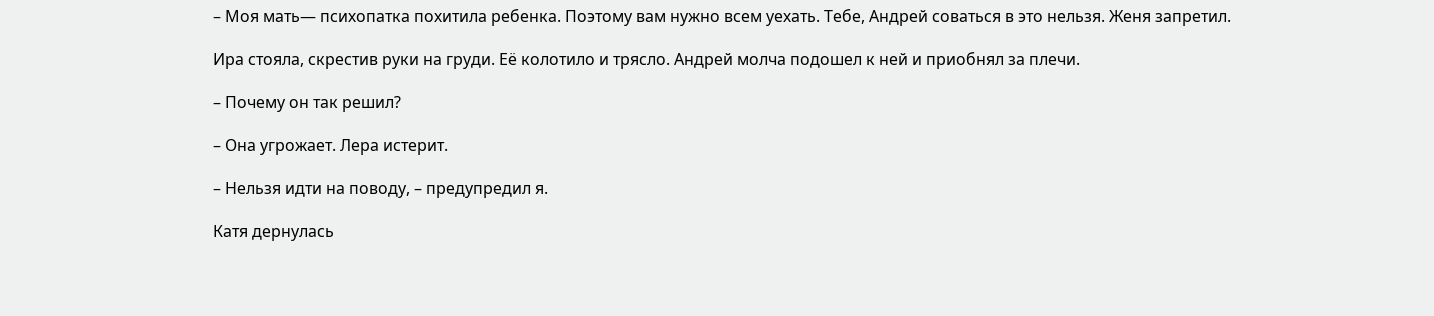– Моя мать— психопатка похитила ребенка. Поэтому вам нужно всем уехать. Тебе, Андрей соваться в это нельзя. Женя запретил.

Ира стояла, скрестив руки на груди. Её колотило и трясло. Андрей молча подошел к ней и приобнял за плечи.

– Почему он так решил?

– Она угрожает. Лера истерит.

– Нельзя идти на поводу, – предупредил я.

Катя дернулась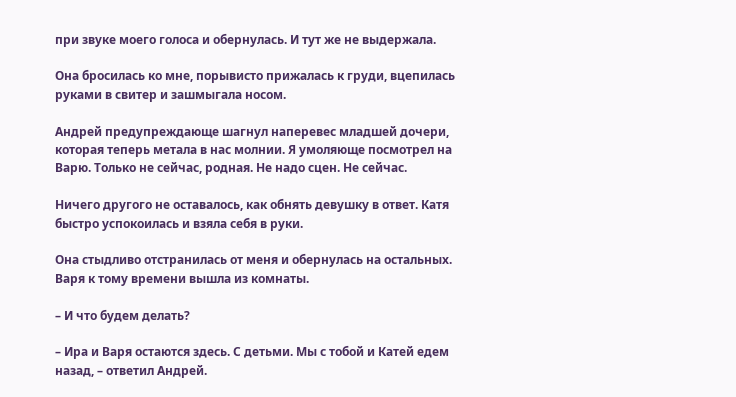при звуке моего голоса и обернулась. И тут же не выдержала.

Она бросилась ко мне, порывисто прижалась к груди, вцепилась руками в свитер и зашмыгала носом.

Андрей предупреждающе шагнул наперевес младшей дочери, которая теперь метала в нас молнии. Я умоляюще посмотрел на Варю. Только не сейчас, родная. Не надо сцен. Не сейчас.

Ничего другого не оставалось, как обнять девушку в ответ. Катя быстро успокоилась и взяла себя в руки.

Она стыдливо отстранилась от меня и обернулась на остальных. Варя к тому времени вышла из комнаты.

– И что будем делать?

– Ира и Варя остаются здесь. С детьми. Мы с тобой и Катей едем назад, – ответил Андрей.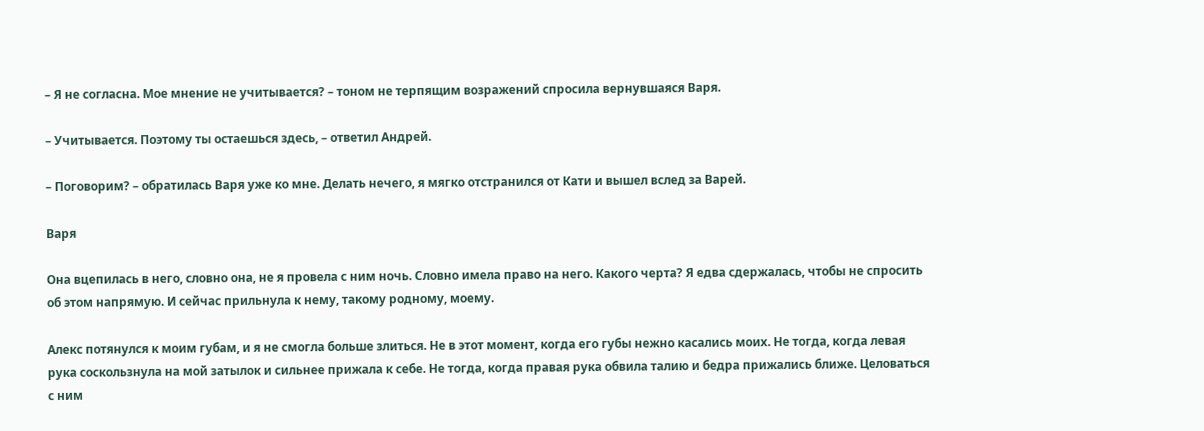– Я не согласна. Мое мнение не учитывается? – тоном не терпящим возражений спросила вернувшаяся Варя.

– Учитывается. Поэтому ты остаешься здесь, – ответил Андрей.

– Поговорим? – обратилась Варя уже ко мне. Делать нечего, я мягко отстранился от Кати и вышел вслед за Варей.

Варя

Она вцепилась в него, словно она, не я провела с ним ночь. Словно имела право на него. Какого черта? Я едва сдержалась, чтобы не спросить об этом напрямую. И сейчас прильнула к нему, такому родному, моему.

Алекс потянулся к моим губам, и я не смогла больше злиться. Не в этот момент, когда его губы нежно касались моих. Не тогда, когда левая рука соскользнула на мой затылок и сильнее прижала к себе. Не тогда, когда правая рука обвила талию и бедра прижались ближе. Целоваться с ним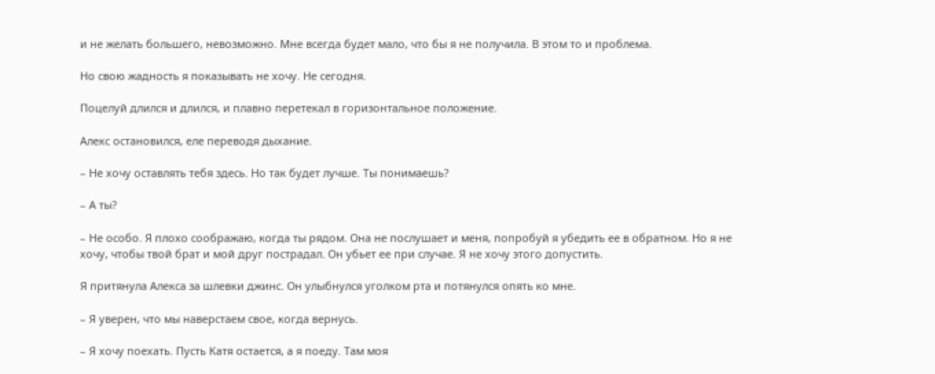и не желать большего, невозможно. Мне всегда будет мало, что бы я не получила. В этом то и проблема.

Но свою жадность я показывать не хочу. Не сегодня.

Поцелуй длился и длился, и плавно перетекал в горизонтальное положение.

Алекс остановился, еле переводя дыхание.

– Не хочу оставлять тебя здесь. Но так будет лучше. Ты понимаешь?

– А ты?

– Не особо. Я плохо соображаю, когда ты рядом. Она не послушает и меня, попробуй я убедить ее в обратном. Но я не хочу, чтобы твой брат и мой друг пострадал. Он убьет ее при случае. Я не хочу этого допустить.

Я притянула Алекса за шлевки джинс. Он улыбнулся уголком рта и потянулся опять ко мне.

– Я уверен, что мы наверстаем свое, когда вернусь.

– Я хочу поехать. Пусть Катя остается, а я поеду. Там моя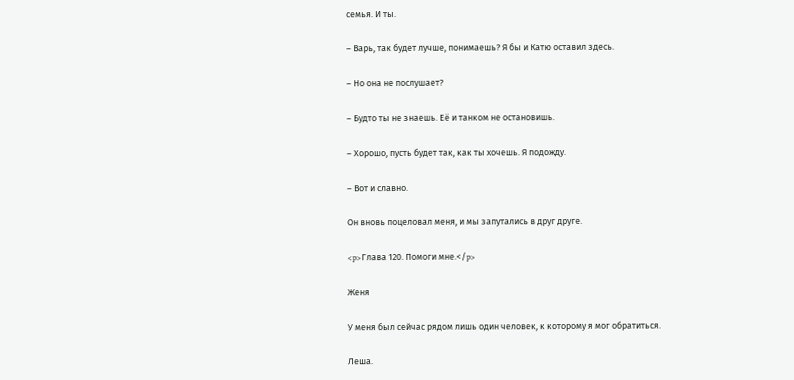семья. И ты.

– Варь, так будет лучше, понимаешь? Я бы и Катю оставил здесь.

– Но она не послушает?

– Будто ты не знаешь. Её и танком не остановишь.

– Хорошо, пусть будет так, как ты хочешь. Я подожду.

– Вот и славно.

Он вновь поцеловал меня, и мы запутались в друг друге.

<p>Глава 120. Помоги мне.</p>

Женя

У меня был сейчас рядом лишь один человек, к которому я мог обратиться.

Леша.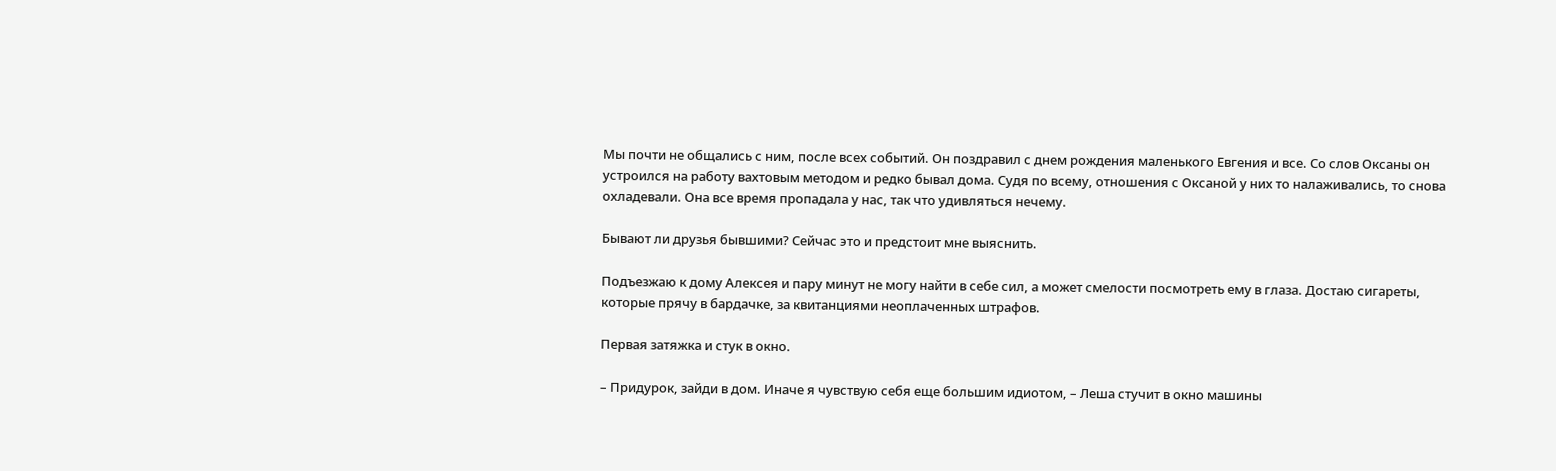Мы почти не общались с ним, после всех событий. Он поздравил с днем рождения маленького Евгения и все. Со слов Оксаны он устроился на работу вахтовым методом и редко бывал дома. Судя по всему, отношения с Оксаной у них то налаживались, то снова охладевали. Она все время пропадала у нас, так что удивляться нечему.

Бывают ли друзья бывшими? Сейчас это и предстоит мне выяснить.

Подъезжаю к дому Алексея и пару минут не могу найти в себе сил, а может смелости посмотреть ему в глаза. Достаю сигареты, которые прячу в бардачке, за квитанциями неоплаченных штрафов.

Первая затяжка и стук в окно.

– Придурок, зайди в дом. Иначе я чувствую себя еще большим идиотом, – Леша стучит в окно машины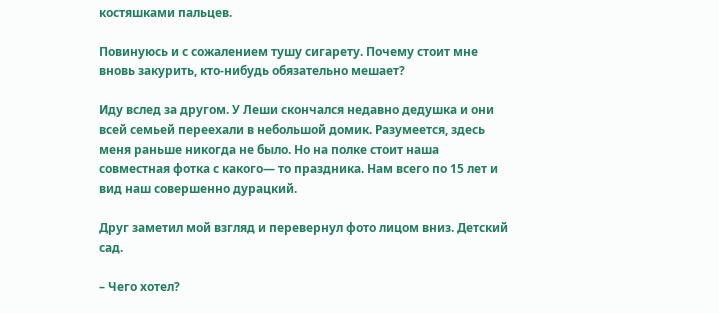костяшками пальцев.

Повинуюсь и с сожалением тушу сигарету. Почему стоит мне вновь закурить, кто-нибудь обязательно мешает?

Иду вслед за другом. У Леши скончался недавно дедушка и они всей семьей переехали в небольшой домик. Разумеется, здесь меня раньше никогда не было. Но на полке стоит наша совместная фотка с какого— то праздника. Нам всего по 15 лет и вид наш совершенно дурацкий.

Друг заметил мой взгляд и перевернул фото лицом вниз. Детский сад.

– Чего хотел?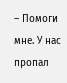– Помоги мне. У нас пропал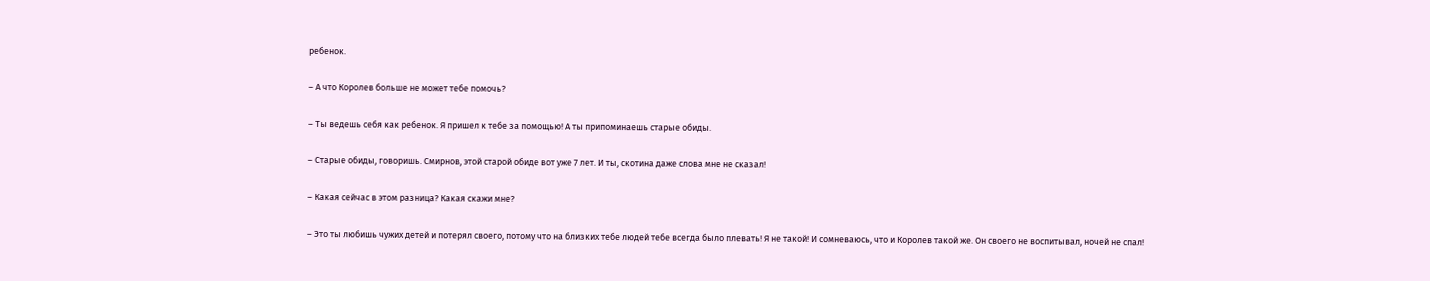ребенок.

– А что Королев больше не может тебе помочь?

– Ты ведешь себя как ребенок. Я пришел к тебе за помощью! А ты припоминаешь старые обиды.

– Старые обиды, говоришь. Смирнов, этой старой обиде вот уже 7 лет. И ты, скотина даже слова мне не сказал!

– Какая сейчас в этом разница? Какая скажи мне?

– Это ты любишь чужих детей и потерял своего, потому что на близких тебе людей тебе всегда было плевать! Я не такой! И сомневаюсь, что и Королев такой же. Он своего не воспитывал, ночей не спал!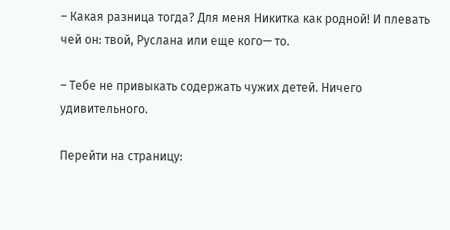– Какая разница тогда? Для меня Никитка как родной! И плевать чей он: твой, Руслана или еще кого— то.

– Тебе не привыкать содержать чужих детей. Ничего удивительного.

Перейти на страницу: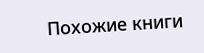Похожие книги